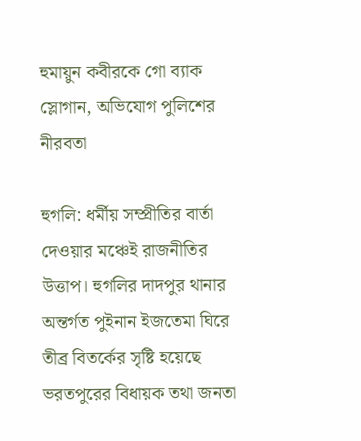হুমায়ুন কবীরকে গো ব্যাক স্লোগান, অভিযোগ পুলিশের নীরবতা

হুগলি: ধর্মীয় সম্প্রীতির বার্তা দেওয়ার মঞ্চেই রাজনীতির উত্তাপ। হুগলির দাদপুর থানার অন্তর্গত পুইনান ইজতেমা ঘিরে তীব্র বিতর্কের সৃষ্টি হয়েছে ভরতপুরের বিধায়ক তথা জনতা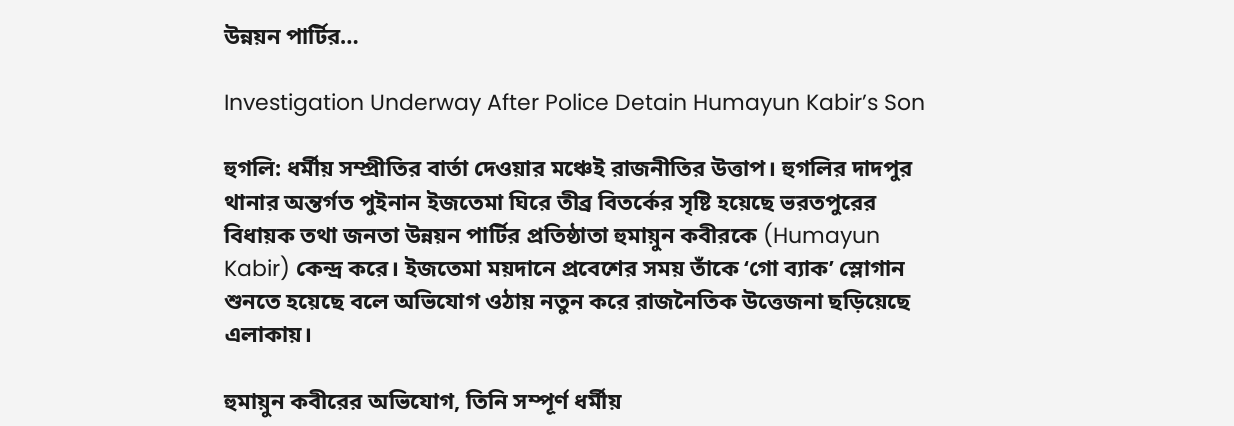উন্নয়ন পার্টির…

Investigation Underway After Police Detain Humayun Kabir’s Son

হুগলি: ধর্মীয় সম্প্রীতির বার্তা দেওয়ার মঞ্চেই রাজনীতির উত্তাপ। হুগলির দাদপুর থানার অন্তর্গত পুইনান ইজতেমা ঘিরে তীব্র বিতর্কের সৃষ্টি হয়েছে ভরতপুরের বিধায়ক তথা জনতা উন্নয়ন পার্টির প্রতিষ্ঠাতা হুমায়ুন কবীরকে (Humayun Kabir) কেন্দ্র করে। ইজতেমা ময়দানে প্রবেশের সময় তাঁকে ‘গো ব্যাক’ স্লোগান শুনতে হয়েছে বলে অভিযোগ ওঠায় নতুন করে রাজনৈতিক উত্তেজনা ছড়িয়েছে এলাকায়।

হুমায়ুন কবীরের অভিযোগ, তিনি সম্পূর্ণ ধর্মীয়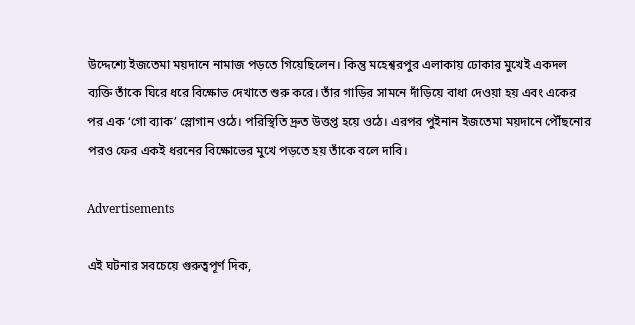উদ্দেশ্যে ইজতেমা ময়দানে নামাজ পড়তে গিয়েছিলেন। কিন্তু মহেশ্বরপুর এলাকায় ঢোকার মুখেই একদল ব্যক্তি তাঁকে ঘিরে ধরে বিক্ষোভ দেখাতে শুরু করে। তাঁর গাড়ির সামনে দাঁড়িয়ে বাধা দেওয়া হয় এবং একের পর এক ‘গো ব্যাক’ স্লোগান ওঠে। পরিস্থিতি দ্রুত উত্তপ্ত হয়ে ওঠে। এরপর পুইনান ইজতেমা ময়দানে পৌঁছনোর পরও ফের একই ধরনের বিক্ষোভের মুখে পড়তে হয় তাঁকে বলে দাবি।

Advertisements

এই ঘটনার সবচেয়ে গুরুত্বপূর্ণ দিক,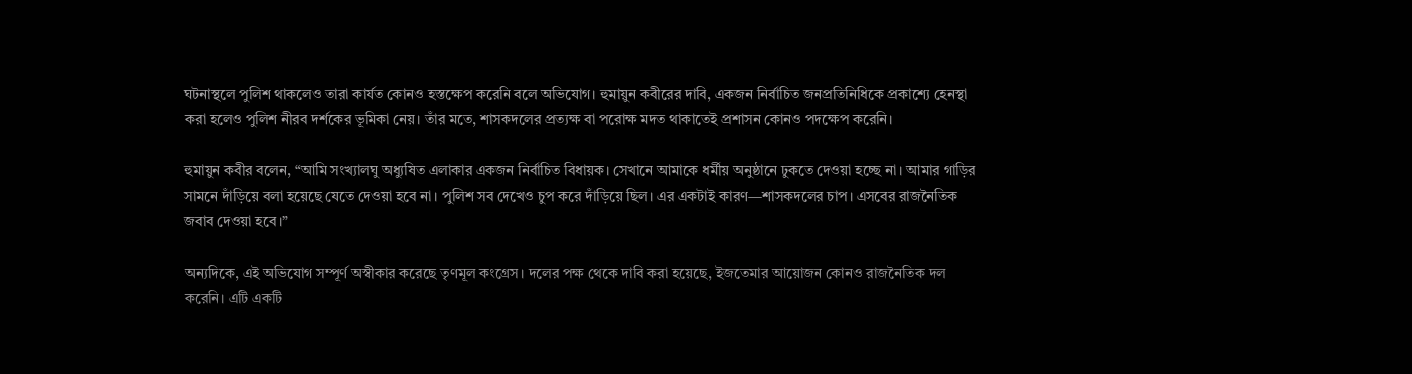ঘটনাস্থলে পুলিশ থাকলেও তারা কার্যত কোনও হস্তক্ষেপ করেনি বলে অভিযোগ। হুমায়ুন কবীরের দাবি, একজন নির্বাচিত জনপ্রতিনিধিকে প্রকাশ্যে হেনস্থা করা হলেও পুলিশ নীরব দর্শকের ভূমিকা নেয়। তাঁর মতে, শাসকদলের প্রত্যক্ষ বা পরোক্ষ মদত থাকাতেই প্রশাসন কোনও পদক্ষেপ করেনি।

হুমায়ুন কবীর বলেন, “আমি সংখ্যালঘু অধ্যুষিত এলাকার একজন নির্বাচিত বিধায়ক। সেখানে আমাকে ধর্মীয় অনুষ্ঠানে ঢুকতে দেওয়া হচ্ছে না। আমার গাড়ির সামনে দাঁড়িয়ে বলা হয়েছে যেতে দেওয়া হবে না। পুলিশ সব দেখেও চুপ করে দাঁড়িয়ে ছিল। এর একটাই কারণ—শাসকদলের চাপ। এসবের রাজনৈতিক জবাব দেওয়া হবে।”

অন্যদিকে, এই অভিযোগ সম্পূর্ণ অস্বীকার করেছে তৃণমূল কংগ্রেস। দলের পক্ষ থেকে দাবি করা হয়েছে, ইজতেমার আয়োজন কোনও রাজনৈতিক দল করেনি। এটি একটি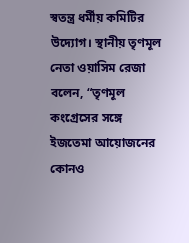স্বতন্ত্র ধর্মীয় কমিটির উদ্যোগ। স্থানীয় তৃণমূল নেতা ওয়াসিম রেজা বলেন, “তৃণমূল কংগ্রেসের সঙ্গে ইজতেমা আয়োজনের কোনও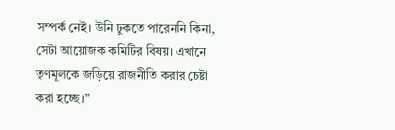সম্পর্ক নেই। উনি ঢুকতে পারেননি কিনা, সেটা আয়োজক কমিটির বিষয়। এখানে তৃণমূলকে জড়িয়ে রাজনীতি করার চেষ্টা করা হচ্ছে।”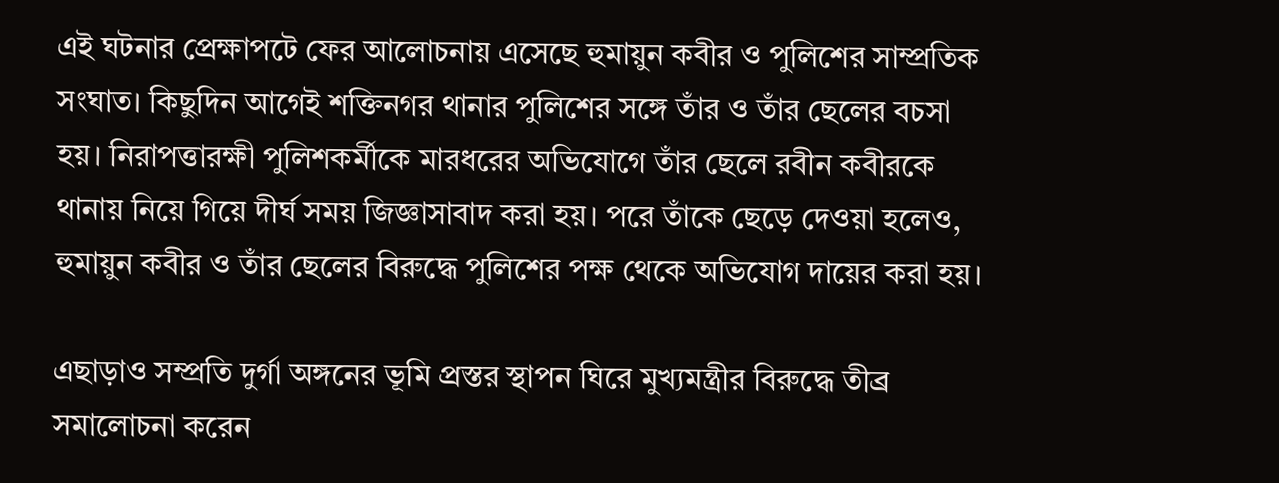এই ঘটনার প্রেক্ষাপটে ফের আলোচনায় এসেছে হুমায়ুন কবীর ও পুলিশের সাম্প্রতিক সংঘাত। কিছুদিন আগেই শক্তিনগর থানার পুলিশের সঙ্গে তাঁর ও তাঁর ছেলের বচসা হয়। নিরাপত্তারক্ষী পুলিশকর্মীকে মারধরের অভিযোগে তাঁর ছেলে রবীন কবীরকে থানায় নিয়ে গিয়ে দীর্ঘ সময় জিজ্ঞাসাবাদ করা হয়। পরে তাঁকে ছেড়ে দেওয়া হলেও, হুমায়ুন কবীর ও তাঁর ছেলের বিরুদ্ধে পুলিশের পক্ষ থেকে অভিযোগ দায়ের করা হয়।

এছাড়াও সম্প্রতি দুর্গা অঙ্গনের ভূমি প্রস্তর স্থাপন ঘিরে মুখ্যমন্ত্রীর বিরুদ্ধে তীব্র সমালোচনা করেন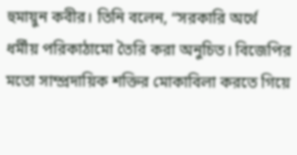হুমায়ুন কবীর। তিনি বলেন, “সরকারি অর্থে ধর্মীয় পরিকাঠামো তৈরি করা অনুচিত। বিজেপির মতো সাম্প্রদায়িক শক্তির মোকাবিলা করতে গিয়ে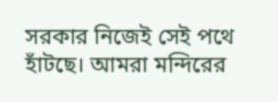সরকার নিজেই সেই পথে হাঁটছে। আমরা মন্দিরের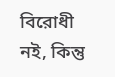বিরোধী নই, কিন্তু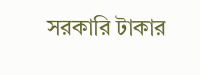সরকারি টাকার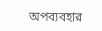অপব্যবহার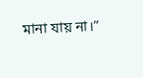মানা যায় না।”